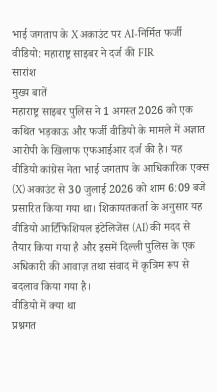भाई जगताप के X अकाउंट पर AI-निर्मित फर्जी वीडियो: महाराष्ट्र साइबर ने दर्ज की FIR
सारांश
मुख्य बातें
महाराष्ट्र साइबर पुलिस ने 1 अगस्त 2026 को एक कथित भड़काऊ और फर्जी वीडियो के मामले में अज्ञात आरोपी के खिलाफ एफआईआर दर्ज की है। यह वीडियो कांग्रेस नेता भाई जगताप के आधिकारिक एक्स (X) अकाउंट से 30 जुलाई 2026 को शाम 6:09 बजे प्रसारित किया गया था। शिकायतकर्ता के अनुसार यह वीडियो आर्टिफिशियल इंटेलिजेंस (AI) की मदद से तैयार किया गया है और इसमें दिल्ली पुलिस के एक अधिकारी की आवाज़ तथा संवाद में कृत्रिम रूप से बदलाव किया गया है।
वीडियो में क्या था
प्रश्नगत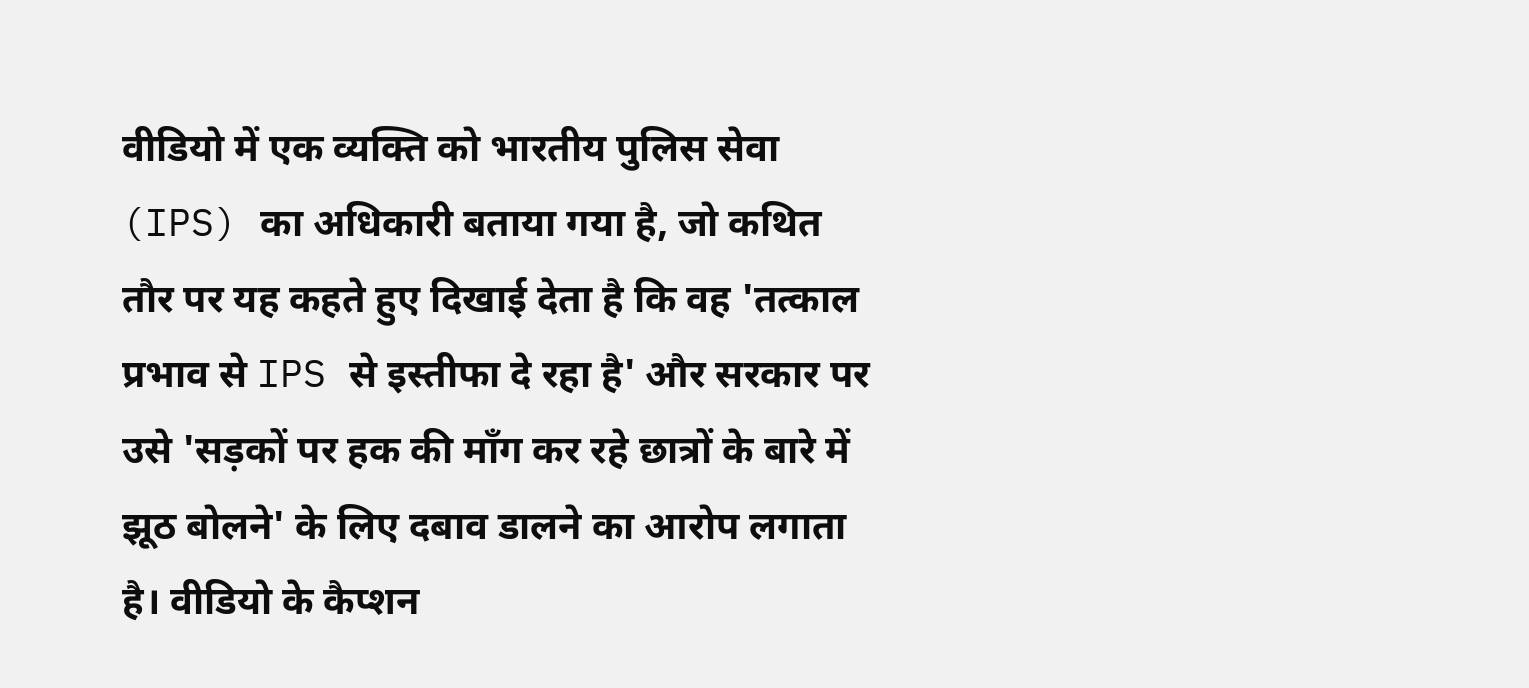वीडियो में एक व्यक्ति को भारतीय पुलिस सेवा (IPS) का अधिकारी बताया गया है, जो कथित तौर पर यह कहते हुए दिखाई देता है कि वह 'तत्काल प्रभाव से IPS से इस्तीफा दे रहा है' और सरकार पर उसे 'सड़कों पर हक की माँग कर रहे छात्रों के बारे में झूठ बोलने' के लिए दबाव डालने का आरोप लगाता है। वीडियो के कैप्शन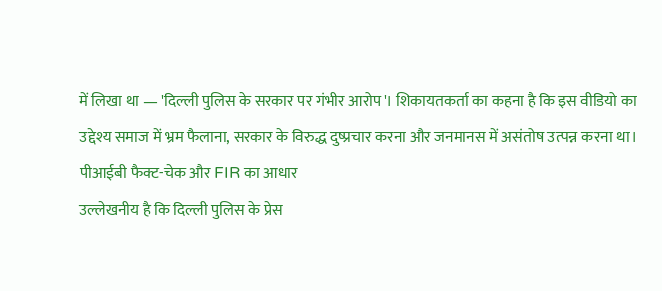में लिखा था — 'दिल्ली पुलिस के सरकार पर गंभीर आरोप'। शिकायतकर्ता का कहना है कि इस वीडियो का उद्देश्य समाज में भ्रम फैलाना, सरकार के विरुद्ध दुष्प्रचार करना और जनमानस में असंतोष उत्पन्न करना था।
पीआईबी फैक्ट-चेक और FIR का आधार
उल्लेखनीय है कि दिल्ली पुलिस के प्रेस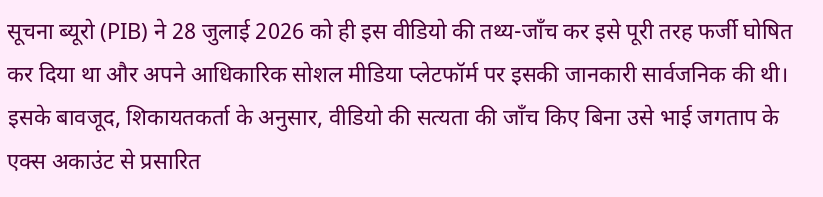सूचना ब्यूरो (PIB) ने 28 जुलाई 2026 को ही इस वीडियो की तथ्य-जाँच कर इसे पूरी तरह फर्जी घोषित कर दिया था और अपने आधिकारिक सोशल मीडिया प्लेटफॉर्म पर इसकी जानकारी सार्वजनिक की थी। इसके बावजूद, शिकायतकर्ता के अनुसार, वीडियो की सत्यता की जाँच किए बिना उसे भाई जगताप के एक्स अकाउंट से प्रसारित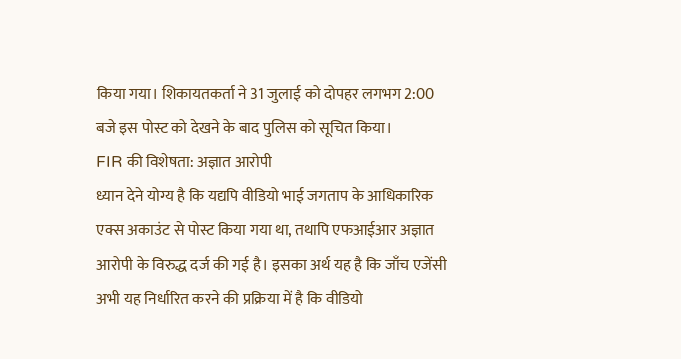किया गया। शिकायतकर्ता ने 31 जुलाई को दोपहर लगभग 2:00 बजे इस पोस्ट को देखने के बाद पुलिस को सूचित किया।
FIR की विशेषता: अज्ञात आरोपी
ध्यान देने योग्य है कि यद्यपि वीडियो भाई जगताप के आधिकारिक एक्स अकाउंट से पोस्ट किया गया था, तथापि एफआईआर अज्ञात आरोपी के विरुद्ध दर्ज की गई है। इसका अर्थ यह है कि जाँच एजेंसी अभी यह निर्धारित करने की प्रक्रिया में है कि वीडियो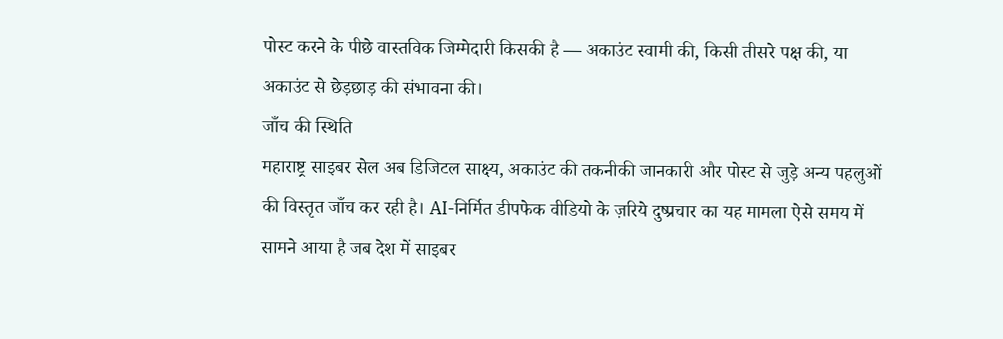पोस्ट करने के पीछे वास्तविक जिम्मेदारी किसकी है — अकाउंट स्वामी की, किसी तीसरे पक्ष की, या अकाउंट से छेड़छाड़ की संभावना की।
जाँच की स्थिति
महाराष्ट्र साइबर सेल अब डिजिटल साक्ष्य, अकाउंट की तकनीकी जानकारी और पोस्ट से जुड़े अन्य पहलुओं की विस्तृत जाँच कर रही है। AI-निर्मित डीपफेक वीडियो के ज़रिये दुष्प्रचार का यह मामला ऐसे समय में सामने आया है जब देश में साइबर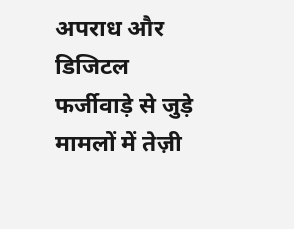अपराध और डिजिटल फर्जीवाड़े से जुड़े मामलों में तेज़ी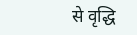से वृद्धि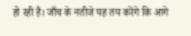हो रही है। जाँच के नतीजे यह तय करेंगे कि आगे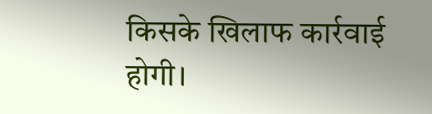किसके खिलाफ कार्रवाई होगी।